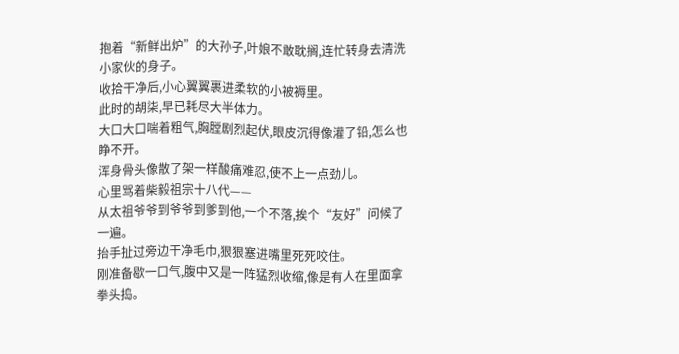抱着“新鲜出炉”的大孙子,叶娘不敢耽搁,连忙转身去清洗小家伙的身子。
收拾干净后,小心翼翼裹进柔软的小被褥里。
此时的胡柒,早已耗尽大半体力。
大口大口喘着粗气,胸膛剧烈起伏,眼皮沉得像灌了铅,怎么也睁不开。
浑身骨头像散了架一样酸痛难忍,使不上一点劲儿。
心里骂着柴毅祖宗十八代——
从太祖爷爷到爷爷到爹到他,一个不落,挨个“友好”问候了一遍。
抬手扯过旁边干净毛巾,狠狠塞进嘴里死死咬住。
刚准备歇一口气,腹中又是一阵猛烈收缩,像是有人在里面拿拳头捣。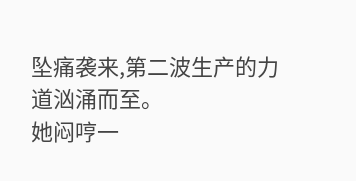坠痛袭来,第二波生产的力道汹涌而至。
她闷哼一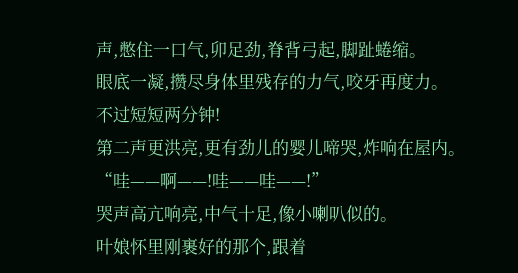声,憋住一口气,卯足劲,脊背弓起,脚趾蜷缩。
眼底一凝,攒尽身体里残存的力气,咬牙再度力。
不过短短两分钟!
第二声更洪亮,更有劲儿的婴儿啼哭,炸响在屋内。
“哇——啊——!哇——哇——!”
哭声高亢响亮,中气十足,像小喇叭似的。
叶娘怀里刚裹好的那个,跟着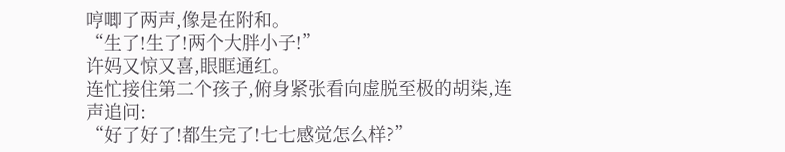哼唧了两声,像是在附和。
“生了!生了!两个大胖小子!”
许妈又惊又喜,眼眶通红。
连忙接住第二个孩子,俯身紧张看向虚脱至极的胡柒,连声追问:
“好了好了!都生完了!七七感觉怎么样?”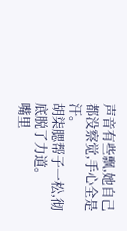声音有些飘,她自己都没察觉,手心全是汗。
胡柒腮帮子一松,彻底脱了力道。
嘴里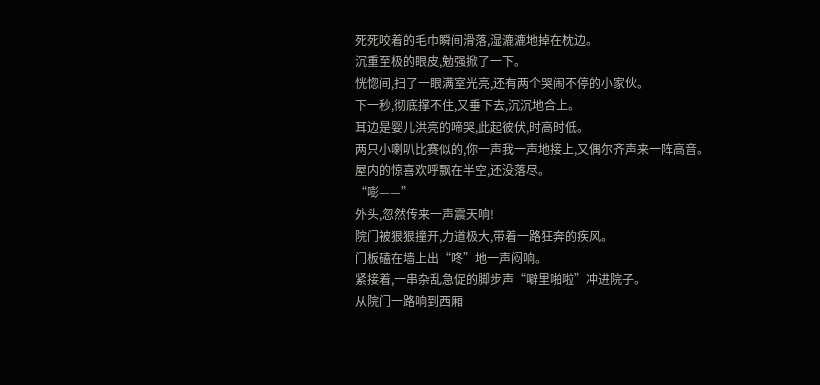死死咬着的毛巾瞬间滑落,湿漉漉地掉在枕边。
沉重至极的眼皮,勉强掀了一下。
恍惚间,扫了一眼满室光亮,还有两个哭闹不停的小家伙。
下一秒,彻底撑不住,又垂下去,沉沉地合上。
耳边是婴儿洪亮的啼哭,此起彼伏,时高时低。
两只小喇叭比赛似的,你一声我一声地接上,又偶尔齐声来一阵高音。
屋内的惊喜欢呼飘在半空,还没落尽。
“嘭——”
外头,忽然传来一声震天响!
院门被狠狠撞开,力道极大,带着一路狂奔的疾风。
门板磕在墙上出“咚”地一声闷响。
紧接着,一串杂乱急促的脚步声“噼里啪啦”冲进院子。
从院门一路响到西厢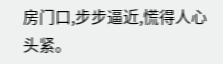房门口,步步逼近,慌得人心头紧。